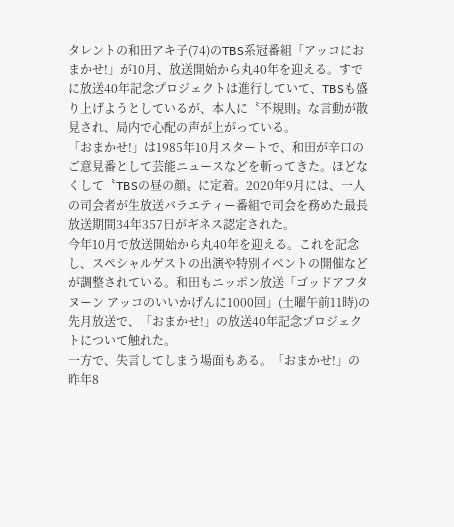タレントの和田アキ子(74)のTBS系冠番組「アッコにおまかせ!」が10月、放送開始から丸40年を迎える。すでに放送40年記念プロジェクトは進行していて、TBSも盛り上げようとしているが、本人に〝不規則〟な言動が散見され、局内で心配の声が上がっている。
「おまかせ!」は1985年10月スタートで、和田が辛口のご意見番として芸能ニュースなどを斬ってきた。ほどなくして〝TBSの昼の顔〟に定着。2020年9月には、一人の司会者が生放送バラエティー番組で司会を務めた最長放送期間34年357日がギネス認定された。
今年10月で放送開始から丸40年を迎える。これを記念し、スペシャルゲストの出演や特別イベントの開催などが調整されている。和田もニッポン放送「ゴッドアフタヌーン アッコのいいかげんに1000回」(土曜午前11時)の先月放送で、「おまかせ!」の放送40年記念プロジェクトについて触れた。
一方で、失言してしまう場面もある。「おまかせ!」の昨年8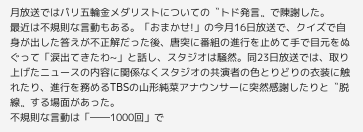月放送ではパリ五輪金メダリストについての〝トド発言〟で陳謝した。
最近は不規則な言動もある。「おまかせ!」の今月16日放送で、クイズで自身が出した答えが不正解だった後、唐突に番組の進行を止めて手で目元をぬぐって「涙出てきたわ~」と話し、スタジオは騒然。同23日放送では、取り上げたニュースの内容に関係なくスタジオの共演者の色とりどりの衣装に触れたり、進行を務めるTBSの山形純菜アナウンサーに突然感謝したりと〝脱線〟する場面があった。
不規則な言動は「――1000回」で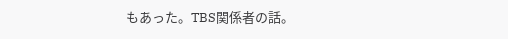もあった。TBS関係者の話。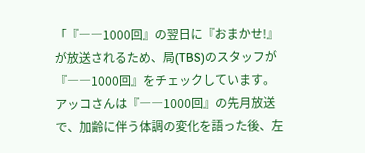「『――1000回』の翌日に『おまかせ!』が放送されるため、局(TBS)のスタッフが『――1000回』をチェックしています。アッコさんは『――1000回』の先月放送で、加齢に伴う体調の変化を語った後、左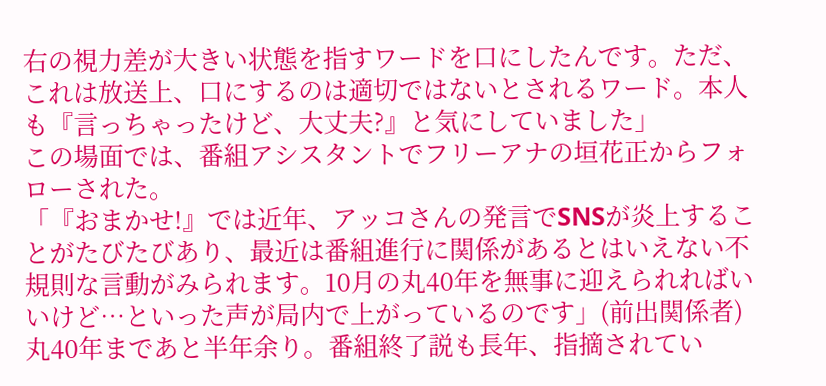右の視力差が大きい状態を指すワードを口にしたんです。ただ、これは放送上、口にするのは適切ではないとされるワード。本人も『言っちゃったけど、大丈夫?』と気にしていました」
この場面では、番組アシスタントでフリーアナの垣花正からフォローされた。
「『おまかせ!』では近年、アッコさんの発言でSNSが炎上することがたびたびあり、最近は番組進行に関係があるとはいえない不規則な言動がみられます。10月の丸40年を無事に迎えられればいいけど…といった声が局内で上がっているのです」(前出関係者)
丸40年まであと半年余り。番組終了説も長年、指摘されてい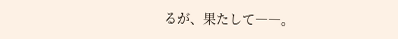るが、果たして――。